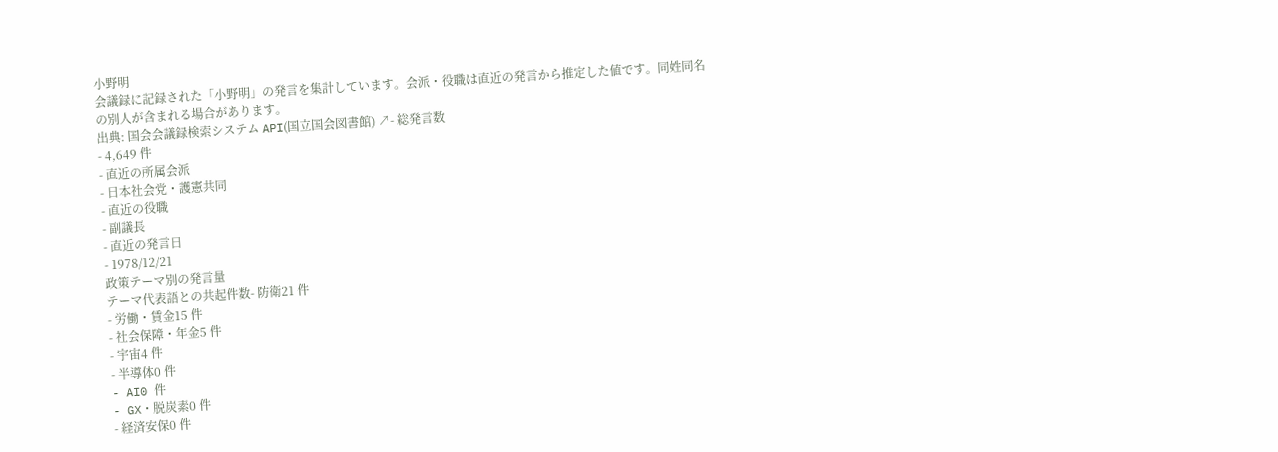小野明
会議録に記録された「小野明」の発言を集計しています。会派・役職は直近の発言から推定した値です。同姓同名の別人が含まれる場合があります。
出典: 国会会議録検索システム API(国立国会図書館) ↗- 総発言数
- 4,649 件
- 直近の所属会派
- 日本社会党・護憲共同
- 直近の役職
- 副議長
- 直近の発言日
- 1978/12/21
政策テーマ別の発言量
テーマ代表語との共起件数- 防衛21 件
- 労働・賃金15 件
- 社会保障・年金5 件
- 宇宙4 件
- 半導体0 件
- AI0 件
- GX・脱炭素0 件
- 経済安保0 件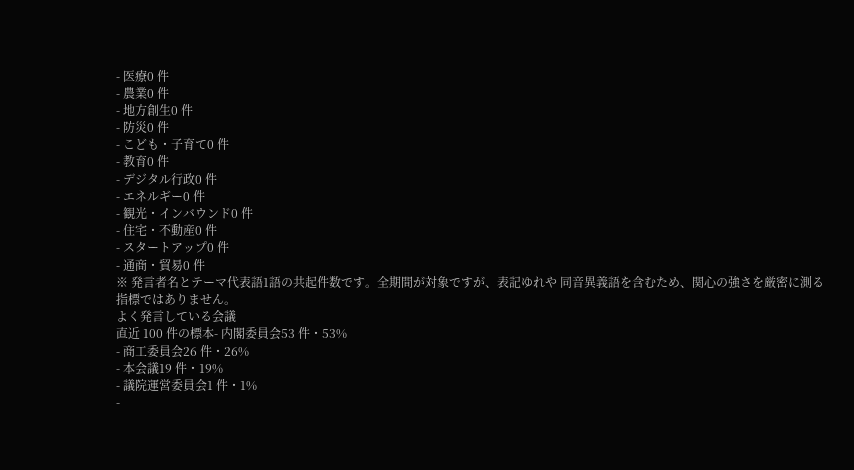- 医療0 件
- 農業0 件
- 地方創生0 件
- 防災0 件
- こども・子育て0 件
- 教育0 件
- デジタル行政0 件
- エネルギー0 件
- 観光・インバウンド0 件
- 住宅・不動産0 件
- スタートアップ0 件
- 通商・貿易0 件
※ 発言者名とテーマ代表語1語の共起件数です。全期間が対象ですが、表記ゆれや 同音異義語を含むため、関心の強さを厳密に測る指標ではありません。
よく発言している会議
直近 100 件の標本- 内閣委員会53 件・53%
- 商工委員会26 件・26%
- 本会議19 件・19%
- 議院運営委員会1 件・1%
-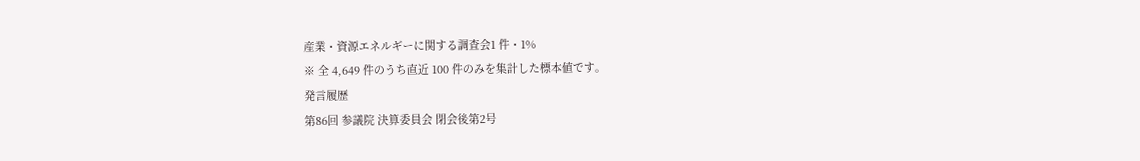産業・資源エネルギーに関する調査会1 件・1%
※ 全 4,649 件のうち直近 100 件のみを集計した標本値です。
発言履歴
第86回 参議院 決算委員会 閉会後第2号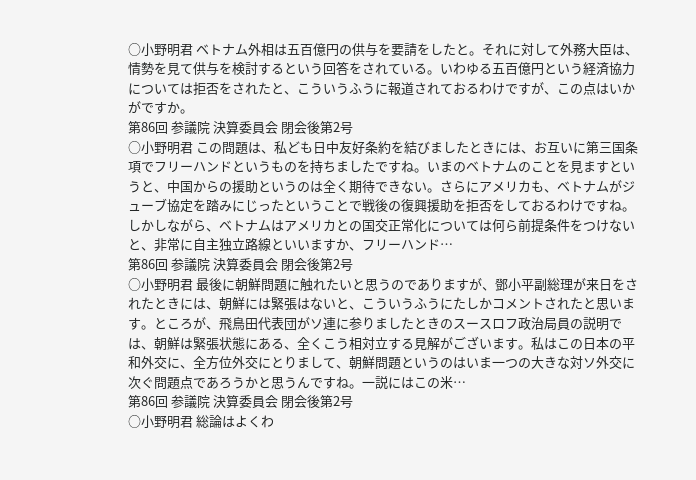○小野明君 ベトナム外相は五百億円の供与を要請をしたと。それに対して外務大臣は、情勢を見て供与を検討するという回答をされている。いわゆる五百億円という経済協力については拒否をされたと、こういうふうに報道されておるわけですが、この点はいかがですか。
第86回 参議院 決算委員会 閉会後第2号
○小野明君 この問題は、私ども日中友好条約を結びましたときには、お互いに第三国条項でフリーハンドというものを持ちましたですね。いまのベトナムのことを見ますというと、中国からの援助というのは全く期待できない。さらにアメリカも、ベトナムがジューブ協定を踏みにじったということで戦後の復興援助を拒否をしておるわけですね。しかしながら、ベトナムはアメリカとの国交正常化については何ら前提条件をつけないと、非常に自主独立路線といいますか、フリーハンド…
第86回 参議院 決算委員会 閉会後第2号
○小野明君 最後に朝鮮問題に触れたいと思うのでありますが、鄧小平副総理が来日をされたときには、朝鮮には緊張はないと、こういうふうにたしかコメントされたと思います。ところが、飛鳥田代表団がソ連に参りましたときのスースロフ政治局員の説明では、朝鮮は緊張状態にある、全くこう相対立する見解がございます。私はこの日本の平和外交に、全方位外交にとりまして、朝鮮問題というのはいま一つの大きな対ソ外交に次ぐ問題点であろうかと思うんですね。一説にはこの米…
第86回 参議院 決算委員会 閉会後第2号
○小野明君 総論はよくわ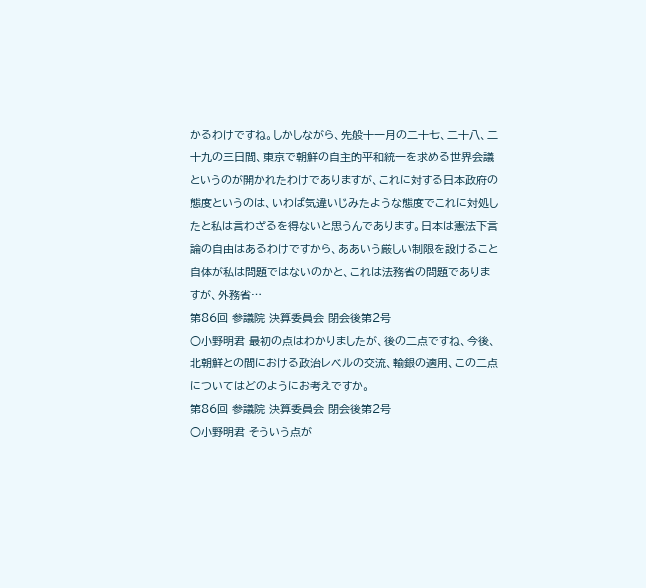かるわけですね。しかしながら、先般十一月の二十七、二十八、二十九の三日間、東京で朝鮮の自主的平和統一を求める世界会議というのが開かれたわけでありますが、これに対する日本政府の態度というのは、いわば気違いじみたような態度でこれに対処したと私は言わざるを得ないと思うんであります。日本は憲法下言論の自由はあるわけですから、ああいう厳しい制限を設けること自体が私は問題ではないのかと、これは法務省の問題でありますが、外務省…
第86回 参議院 決算委員会 閉会後第2号
○小野明君 最初の点はわかりましたが、後の二点ですね、今後、北朝鮮との間における政治レベルの交流、輸銀の適用、この二点についてはどのようにお考えですか。
第86回 参議院 決算委員会 閉会後第2号
○小野明君 そういう点が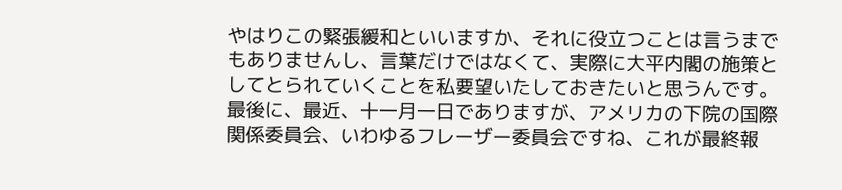やはりこの緊張緩和といいますか、それに役立つことは言うまでもありませんし、言葉だけではなくて、実際に大平内閣の施策としてとられていくことを私要望いたしておきたいと思うんです。 最後に、最近、十一月一日でありますが、アメリカの下院の国際関係委員会、いわゆるフレーザー委員会ですね、これが最終報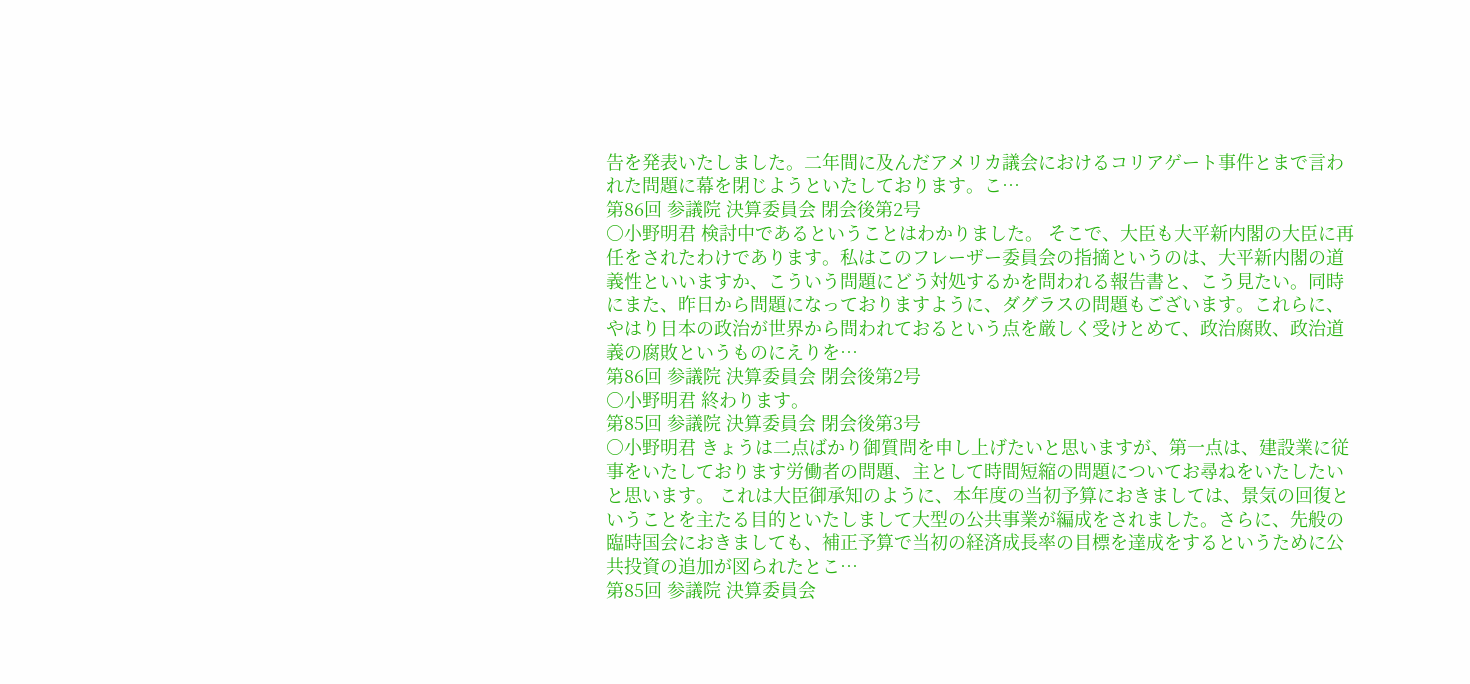告を発表いたしました。二年間に及んだアメリカ議会におけるコリアゲート事件とまで言われた問題に幕を閉じようといたしております。こ…
第86回 参議院 決算委員会 閉会後第2号
○小野明君 検討中であるということはわかりました。 そこで、大臣も大平新内閣の大臣に再任をされたわけであります。私はこのフレーザー委員会の指摘というのは、大平新内閣の道義性といいますか、こういう問題にどう対処するかを問われる報告書と、こう見たい。同時にまた、昨日から問題になっておりますように、ダグラスの問題もございます。これらに、やはり日本の政治が世界から問われておるという点を厳しく受けとめて、政治腐敗、政治道義の腐敗というものにえりを…
第86回 参議院 決算委員会 閉会後第2号
○小野明君 終わります。
第85回 参議院 決算委員会 閉会後第3号
○小野明君 きょうは二点ばかり御質問を申し上げたいと思いますが、第一点は、建設業に従事をいたしております労働者の問題、主として時間短縮の問題についてお尋ねをいたしたいと思います。 これは大臣御承知のように、本年度の当初予算におきましては、景気の回復ということを主たる目的といたしまして大型の公共事業が編成をされました。さらに、先般の臨時国会におきましても、補正予算で当初の経済成長率の目標を達成をするというために公共投資の追加が図られたとこ…
第85回 参議院 決算委員会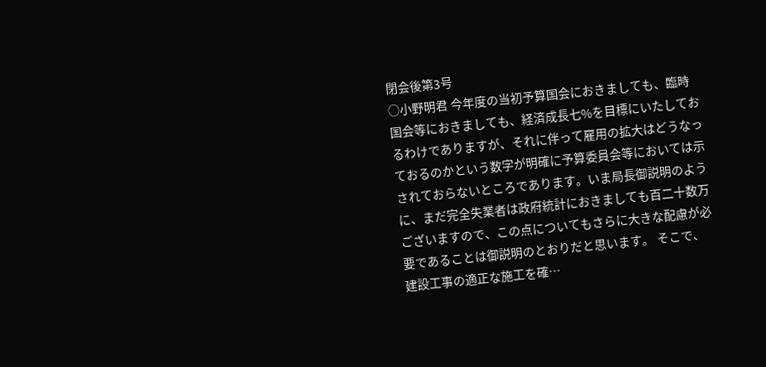閉会後第3号
○小野明君 今年度の当初予算国会におきましても、臨時国会等におきましても、経済成長七%を目標にいたしておるわけでありますが、それに伴って雇用の拡大はどうなっておるのかという数字が明確に予算委員会等においては示されておらないところであります。いま局長御説明のように、まだ完全失業者は政府統計におきましても百二十数万ございますので、この点についてもさらに大きな配慮が必要であることは御説明のとおりだと思います。 そこで、建設工事の適正な施工を確…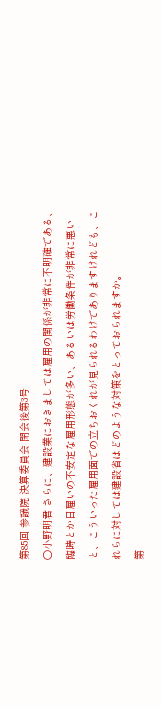第85回 参議院 決算委員会 閉会後第3号
○小野明君 さらに、建設業におきましては雇用の関係が非常に不明確である、臨時とか日雇いの不安定な雇用形態が多い、あるいは労働条件が非常に悪いと、こういった雇用面での立ちおくれが見られるわけでありますけれども、これらに対しては建設省はどのような対策をとっておられますか。
第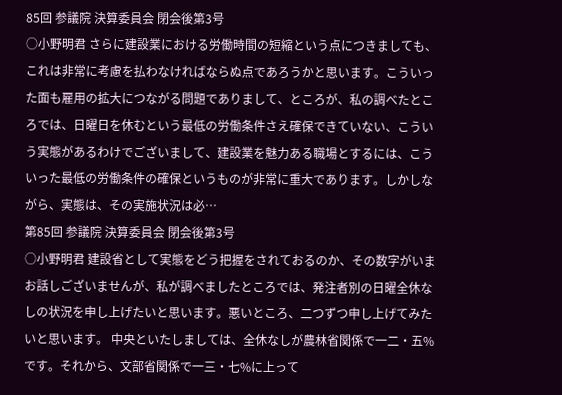85回 参議院 決算委員会 閉会後第3号
○小野明君 さらに建設業における労働時間の短縮という点につきましても、これは非常に考慮を払わなければならぬ点であろうかと思います。こういった面も雇用の拡大につながる問題でありまして、ところが、私の調べたところでは、日曜日を休むという最低の労働条件さえ確保できていない、こういう実態があるわけでございまして、建設業を魅力ある職場とするには、こういった最低の労働条件の確保というものが非常に重大であります。しかしながら、実態は、その実施状況は必…
第85回 参議院 決算委員会 閉会後第3号
○小野明君 建設省として実態をどう把握をされておるのか、その数字がいまお話しございませんが、私が調べましたところでは、発注者別の日曜全休なしの状況を申し上げたいと思います。悪いところ、二つずつ申し上げてみたいと思います。 中央といたしましては、全休なしが農林省関係で一二・五%です。それから、文部省関係で一三・七%に上って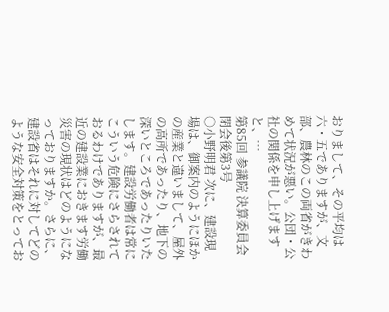おりまして、その平均は六・五でありますが、文部、農林のこの両省がきわめて状況が悪い。公団・公社の関係を申し上げますと、…
第85回 参議院 決算委員会 閉会後第3号
○小野明君 次に、建設現場は、御案内のようにほかの産業と違いまして、屋外の高所であったり、地下の深いところであったりいたします。建設労働者は常にこういう危険にさらされておるわけでありますが、最近の建設業におきます労働災害の現状はどのようになっておりますか。さらに、建設省はそれに対してどのような安全対策をとってお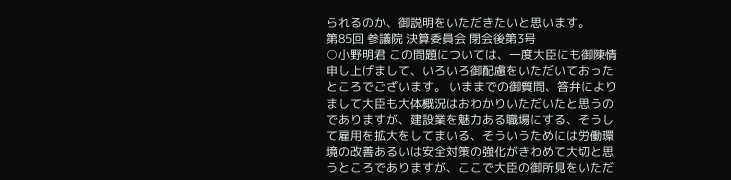られるのか、御説明をいただきたいと思います。
第85回 参議院 決算委員会 閉会後第3号
○小野明君 この問題については、一度大臣にも御陳情申し上げまして、いろいろ御配慮をいただいておったところでございます。 いままでの御質問、答弁によりまして大臣も大体概況はおわかりいただいたと思うのでありますが、建設業を魅力ある職場にする、そうして雇用を拡大をしてまいる、そういうためには労働環境の改善あるいは安全対策の強化がきわめて大切と思うところでありますが、ここで大臣の御所見をいただ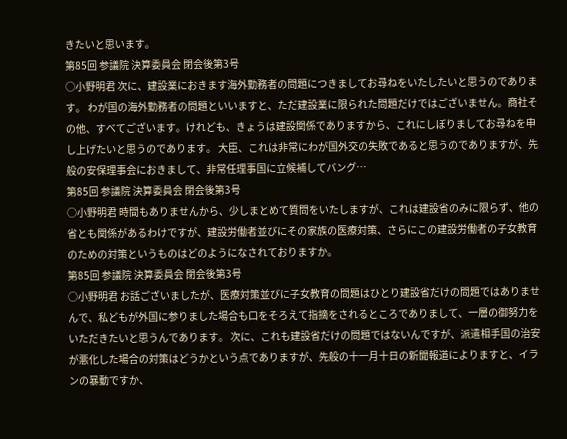きたいと思います。
第85回 参議院 決算委員会 閉会後第3号
○小野明君 次に、建設業におきます海外勤務者の問題につきましてお尋ねをいたしたいと思うのであります。 わが国の海外勤務者の問題といいますと、ただ建設業に限られた問題だけではございません。商社その他、すべてございます。けれども、きょうは建設関係でありますから、これにしぼりましてお尋ねを申し上げたいと思うのであります。 大臣、これは非常にわが国外交の失敗であると思うのでありますが、先般の安保理事会におきまして、非常任理事国に立候補してバング…
第85回 参議院 決算委員会 閉会後第3号
○小野明君 時間もありませんから、少しまとめて質問をいたしますが、これは建設省のみに限らず、他の省とも関係があるわけですが、建設労働者並びにその家族の医療対策、さらにこの建設労働者の子女教育のための対策というものはどのようになされておりますか。
第85回 参議院 決算委員会 閉会後第3号
○小野明君 お話ございましたが、医療対策並びに子女教育の問題はひとり建設省だけの問題ではありませんで、私どもが外国に参りました場合も口をそろえて指摘をされるところでありまして、一層の御努力をいただきたいと思うんであります。 次に、これも建設省だけの問題ではないんですが、派遣相手国の治安が悪化した場合の対策はどうかという点でありますが、先般の十一月十日の新聞報道によりますと、イランの暴動ですか、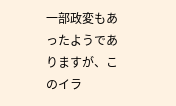一部政変もあったようでありますが、このイラ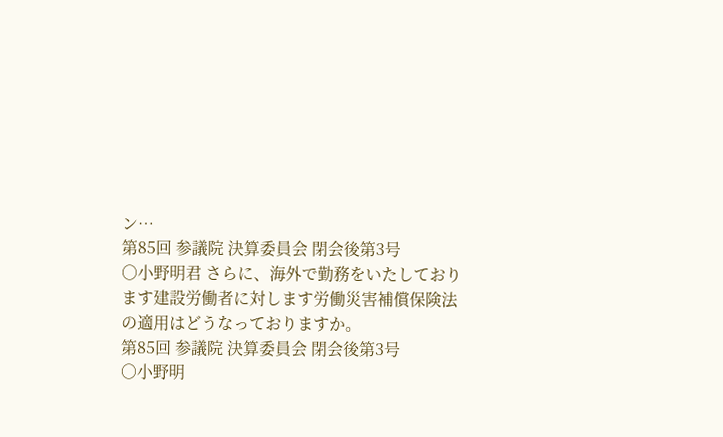ン…
第85回 参議院 決算委員会 閉会後第3号
○小野明君 さらに、海外で勤務をいたしております建設労働者に対します労働災害補償保険法の適用はどうなっておりますか。
第85回 参議院 決算委員会 閉会後第3号
○小野明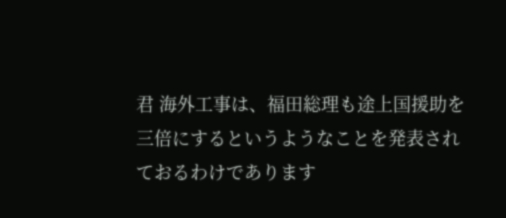君 海外工事は、福田総理も途上国援助を三倍にするというようなことを発表されておるわけであります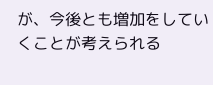が、今後とも増加をしていくことが考えられる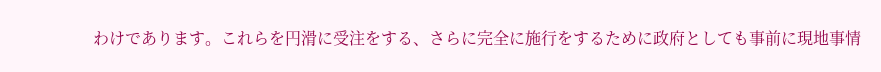わけであります。これらを円滑に受注をする、さらに完全に施行をするために政府としても事前に現地事情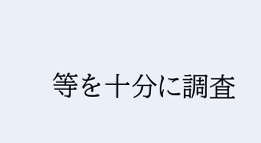等を十分に調査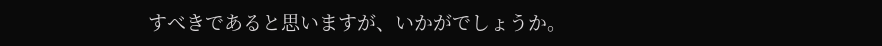すべきであると思いますが、いかがでしょうか。